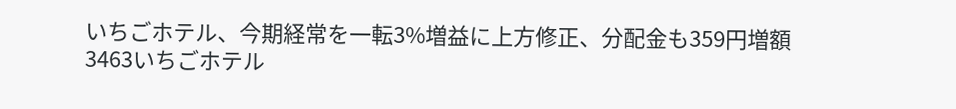いちごホテル、今期経常を一転3%増益に上方修正、分配金も359円増額
3463いちごホテル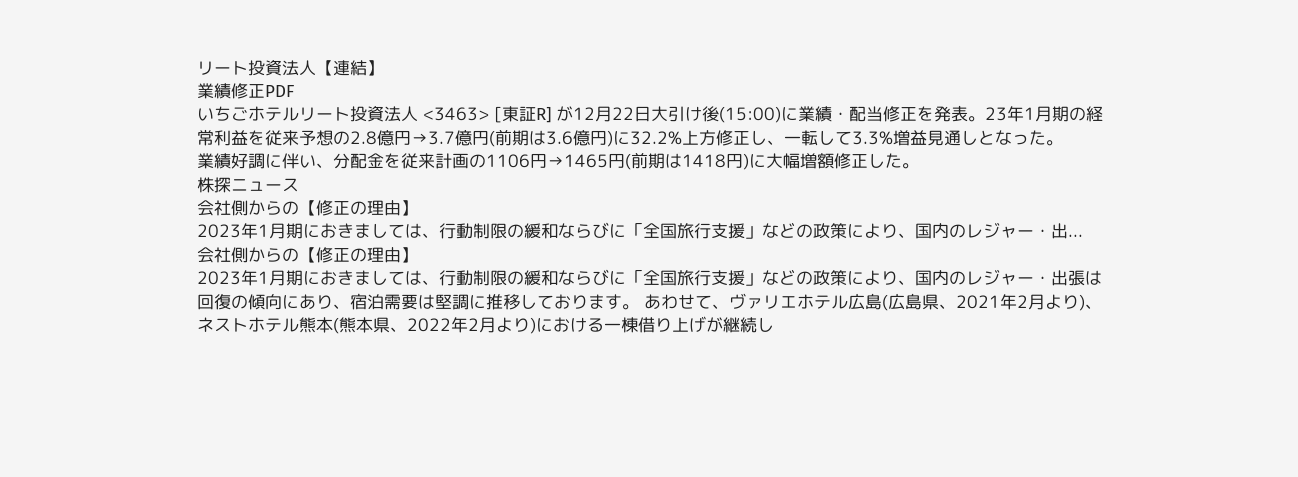リート投資法人【連結】
業績修正PDF
いちごホテルリート投資法人 <3463> [東証R] が12月22日大引け後(15:00)に業績・配当修正を発表。23年1月期の経常利益を従来予想の2.8億円→3.7億円(前期は3.6億円)に32.2%上方修正し、一転して3.3%増益見通しとなった。
業績好調に伴い、分配金を従来計画の1106円→1465円(前期は1418円)に大幅増額修正した。
株探ニュース
会社側からの【修正の理由】
2023年1月期におきましては、行動制限の緩和ならびに「全国旅行支援」などの政策により、国内のレジャー・出...
会社側からの【修正の理由】
2023年1月期におきましては、行動制限の緩和ならびに「全国旅行支援」などの政策により、国内のレジャー・出張は回復の傾向にあり、宿泊需要は堅調に推移しております。 あわせて、ヴァリエホテル広島(広島県、2021年2月より)、ネストホテル熊本(熊本県、2022年2月より)における一棟借り上げが継続し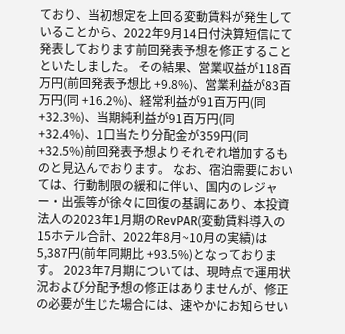ており、当初想定を上回る変動賃料が発生していることから、2022年9月14日付決算短信にて発表しております前回発表予想を修正することといたしました。 その結果、営業収益が118百万円(前回発表予想比 +9.8%)、営業利益が83百万円(同 +16.2%)、経常利益が91百万円(同 +32.3%)、当期純利益が91百万円(同 +32.4%)、1口当たり分配金が359円(同 +32.5%)前回発表予想よりそれぞれ増加するものと見込んでおります。 なお、宿泊需要においては、行動制限の緩和に伴い、国内のレジャー・出張等が徐々に回復の基調にあり、本投資法人の2023年1月期のRevPAR(変動賃料導入の15ホテル合計、2022年8月~10月の実績)は5,387円(前年同期比 +93.5%)となっております。 2023年7月期については、現時点で運用状況および分配予想の修正はありませんが、修正の必要が生じた場合には、速やかにお知らせい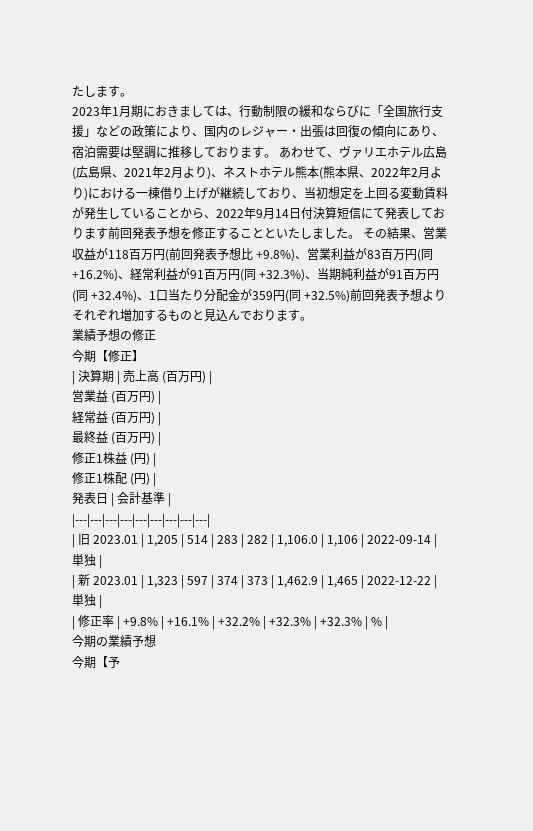たします。
2023年1月期におきましては、行動制限の緩和ならびに「全国旅行支援」などの政策により、国内のレジャー・出張は回復の傾向にあり、宿泊需要は堅調に推移しております。 あわせて、ヴァリエホテル広島(広島県、2021年2月より)、ネストホテル熊本(熊本県、2022年2月より)における一棟借り上げが継続しており、当初想定を上回る変動賃料が発生していることから、2022年9月14日付決算短信にて発表しております前回発表予想を修正することといたしました。 その結果、営業収益が118百万円(前回発表予想比 +9.8%)、営業利益が83百万円(同 +16.2%)、経常利益が91百万円(同 +32.3%)、当期純利益が91百万円(同 +32.4%)、1口当たり分配金が359円(同 +32.5%)前回発表予想よりそれぞれ増加するものと見込んでおります。
業績予想の修正
今期【修正】
| 決算期 | 売上高 (百万円) |
営業益 (百万円) |
経常益 (百万円) |
最終益 (百万円) |
修正1株益 (円) |
修正1株配 (円) |
発表日 | 会計基準 |
|---|---|---|---|---|---|---|---|---|
| 旧 2023.01 | 1,205 | 514 | 283 | 282 | 1,106.0 | 1,106 | 2022-09-14 |
単独 |
| 新 2023.01 | 1,323 | 597 | 374 | 373 | 1,462.9 | 1,465 | 2022-12-22 |
単独 |
| 修正率 | +9.8% | +16.1% | +32.2% | +32.3% | +32.3% | % |
今期の業績予想
今期【予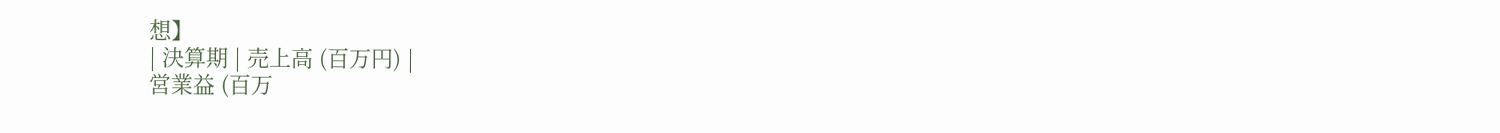想】
| 決算期 | 売上高 (百万円) |
営業益 (百万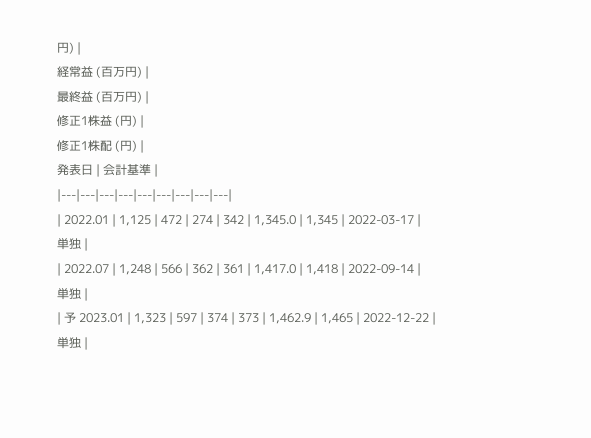円) |
経常益 (百万円) |
最終益 (百万円) |
修正1株益 (円) |
修正1株配 (円) |
発表日 | 会計基準 |
|---|---|---|---|---|---|---|---|---|
| 2022.01 | 1,125 | 472 | 274 | 342 | 1,345.0 | 1,345 | 2022-03-17 |
単独 |
| 2022.07 | 1,248 | 566 | 362 | 361 | 1,417.0 | 1,418 | 2022-09-14 |
単独 |
| 予 2023.01 | 1,323 | 597 | 374 | 373 | 1,462.9 | 1,465 | 2022-12-22 |
単独 |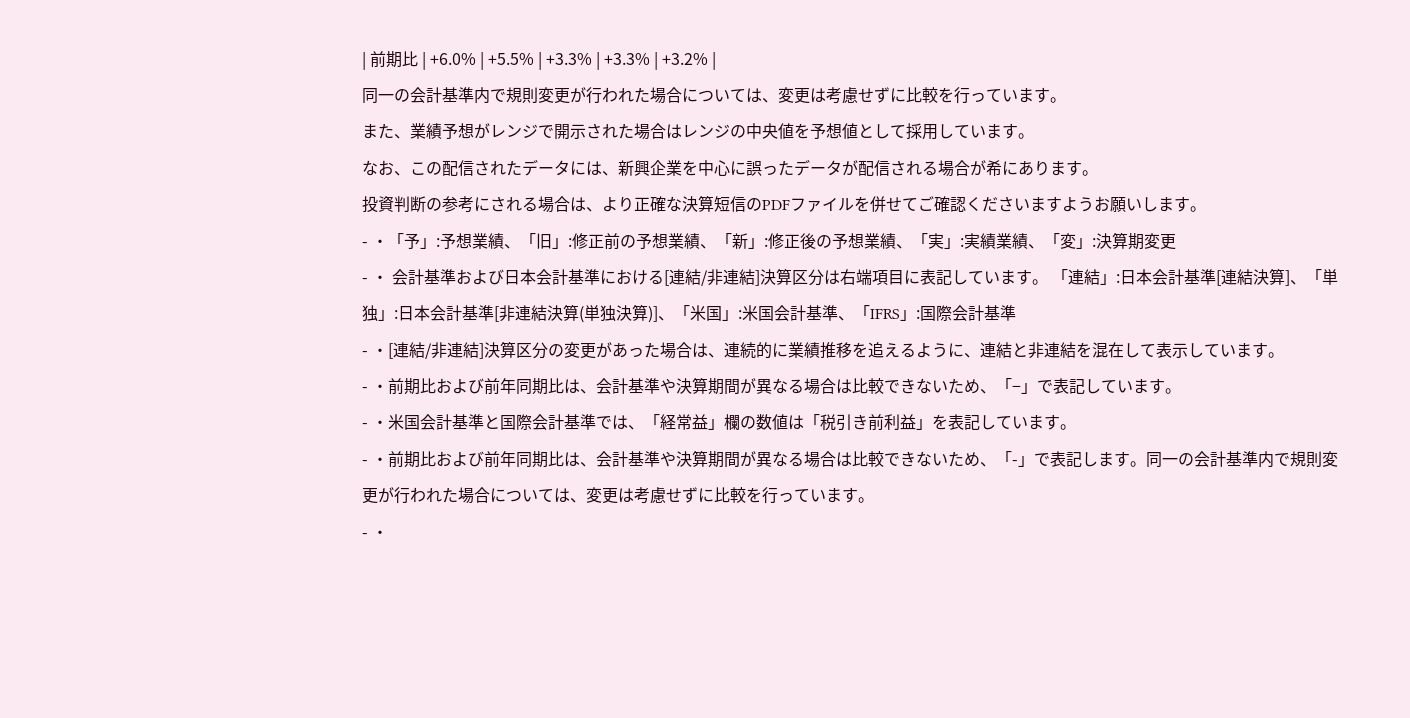| 前期比 | +6.0% | +5.5% | +3.3% | +3.3% | +3.2% |
同一の会計基準内で規則変更が行われた場合については、変更は考慮せずに比較を行っています。
また、業績予想がレンジで開示された場合はレンジの中央値を予想値として採用しています。
なお、この配信されたデータには、新興企業を中心に誤ったデータが配信される場合が希にあります。
投資判断の参考にされる場合は、より正確な決算短信のPDFファイルを併せてご確認くださいますようお願いします。
- ・「予」:予想業績、「旧」:修正前の予想業績、「新」:修正後の予想業績、「実」:実績業績、「変」:決算期変更
- ・ 会計基準および日本会計基準における[連結/非連結]決算区分は右端項目に表記しています。 「連結」:日本会計基準[連結決算]、「単独」:日本会計基準[非連結決算(単独決算)]、「米国」:米国会計基準、「IFRS」:国際会計基準
- ・[連結/非連結]決算区分の変更があった場合は、連続的に業績推移を追えるように、連結と非連結を混在して表示しています。
- ・前期比および前年同期比は、会計基準や決算期間が異なる場合は比較できないため、「−」で表記しています。
- ・米国会計基準と国際会計基準では、「経常益」欄の数値は「税引き前利益」を表記しています。
- ・前期比および前年同期比は、会計基準や決算期間が異なる場合は比較できないため、「-」で表記します。同一の会計基準内で規則変更が行われた場合については、変更は考慮せずに比較を行っています。
- ・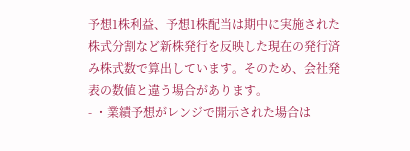予想1株利益、予想1株配当は期中に実施された株式分割など新株発行を反映した現在の発行済み株式数で算出しています。そのため、会社発表の数値と違う場合があります。
- ・業績予想がレンジで開示された場合は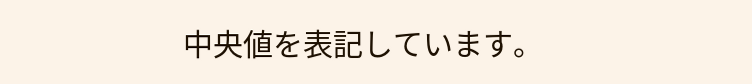中央値を表記しています。